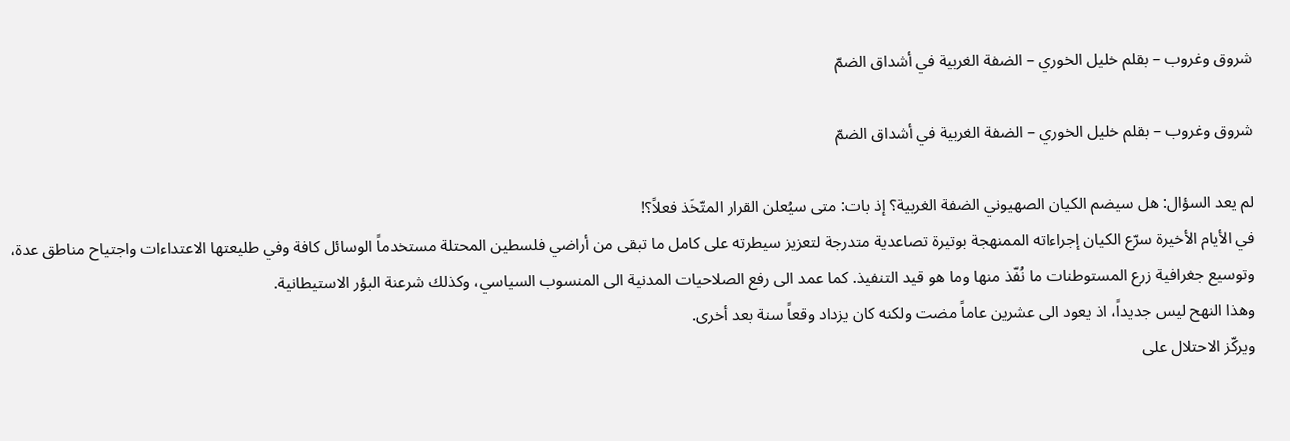شروق وغروب – بقلم خليل الخوري – الضفة الغربية في أشداق الضمّ

شروق وغروب – بقلم خليل الخوري – الضفة الغربية في أشداق الضمّ

لم يعد السؤال: هل سيضم الكيان الصهيوني الضفة الغربية؟ إذ بات: متى سيُعلن القرار المتّخَذ فعلاً؟!
في الأيام الأخيرة سرّع الكيان إجراءاته الممنهجة بوتيرة تصاعدية متدرجة لتعزيز سيطرته على كامل ما تبقى من أراضي فلسطين المحتلة مستخدماً الوسائل كافة وفي طليعتها الاعتداءات واجتياح مناطق عدة، وتوسيع جغرافية زرع المستوطنات ما نُفّذ منها وما هو قيد التنفيذ. كما عمد الى رفع الصلاحيات المدنية الى المنسوب السياسي، وكذلك شرعنة البؤر الاستيطانية.
وهذا النهح ليس جديداً، اذ يعود الى عشرين عاماً مضت ولكنه كان يزداد وقعاً سنة بعد أخرى.
ويركّز الاحتلال على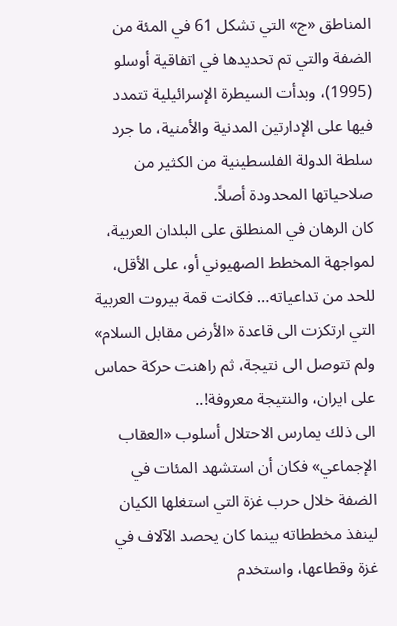المناطق «ج» التي تشكل 61 في المئة من الضفة والتي تم تحديدها في اتفاقية أوسلو (1995)، وبدأت السيطرة الإسرائيلية تتمدد فيها على الإدارتين المدنية والأمنية، ما جرد سلطة الدولة الفلسطينية من الكثير من صلاحياتها المحدودة أصلاً.
كان الرهان في المنطلق على البلدان العربية، لمواجهة المخطط الصهيوني أو، على الأقل، للحد من تداعياته… فكانت قمة بيروت العربية التي ارتكزت الى قاعدة «الأرض مقابل السلام» ولم تتوصل الى نتيجة، ثم راهنت حركة حماس على ايران، والنتيجة معروفة!..
الى ذلك يمارس الاحتلال أسلوب «العقاب الإجماعي» فكان أن استشهد المئات في الضفة خلال حرب غزة التي استغلها الكيان لينفذ مخططاته بينما كان يحصد الآلاف في غزة وقطاعها، واستخدم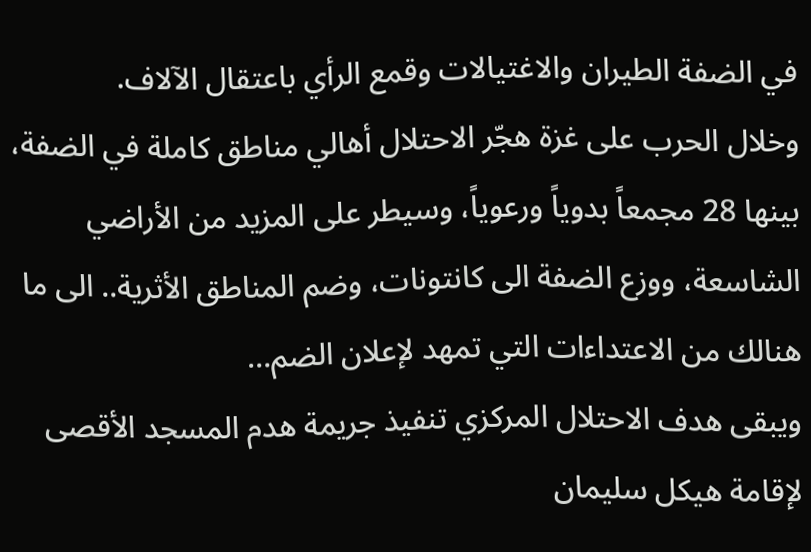في الضفة الطيران والاغتيالات وقمع الرأي باعتقال الآلاف.
وخلال الحرب على غزة هجّر الاحتلال أهالي مناطق كاملة في الضفة، بينها 28 مجمعاً بدوياً ورعوياً، وسيطر على المزيد من الأراضي الشاسعة، ووزع الضفة الى كانتونات، وضم المناطق الأثرية.. الى ما هنالك من الاعتداءات التي تمهد لإعلان الضم…
ويبقى هدف الاحتلال المركزي تنفيذ جريمة هدم المسجد الأقصى لإقامة هيكل سليمان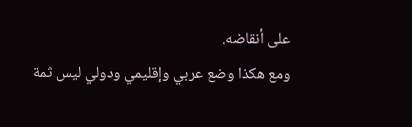على أنقاضه.
ومع هكذا وضع عربي وإقليمي ودولي ليس ثمة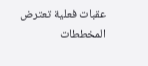عقبات فعلية تعترض المخططات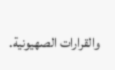والقرارات الصهيونية.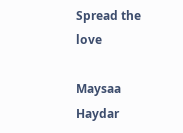Spread the love

Maysaa Haydar